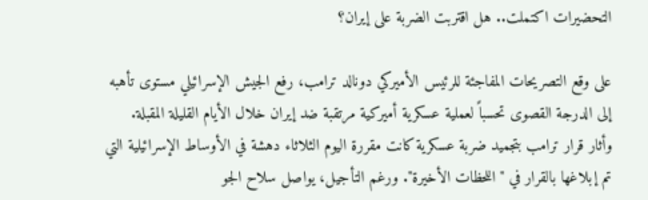التحضيرات اكتملت.. هل اقتربت الضربة على إيران؟

على وقع التصريحات المفاجئة للرئيس الأميركي دونالد ترامب، رفع الجيش الإسرائيلي مستوى تأهبه إلى الدرجة القصوى تحسباً لعملية عسكرية أميركية مرتقبة ضد إيران خلال الأيام القليلة المقبلة.
وأثار قرار ترامب بتجميد ضربة عسكرية كانت مقررة اليوم الثلاثاء دهشة في الأوساط الإسرائيلية التي تم إبلاغها بالقرار في "اللحظات الأخيرة". ورغم التأجيل، يواصل سلاح الجو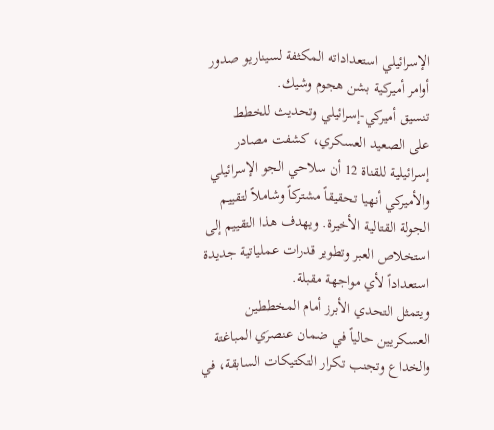الإسرائيلي استعداداته المكثفة لسيناريو صدور أوامر أميركية بشن هجوم وشيك.
تنسيق أميركي-إسرائيلي وتحديث للخطط
على الصعيد العسكري، كشفت مصادر إسرائيلية للقناة 12 أن سلاحي الجو الإسرائيلي والأميركي أنهيا تحقيقاً مشتركاً وشاملاً لتقييم الجولة القتالية الأخيرة. ويهدف هذا التقييم إلى استخلاص العبر وتطوير قدرات عملياتية جديدة استعداداً لأي مواجهة مقبلة.
ويتمثل التحدي الأبرز أمام المخططين العسكريين حالياً في ضمان عنصرَي المباغتة والخداع وتجنب تكرار التكتيكات السابقة، في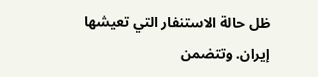ظل حالة الاستنفار التي تعيشها إيران. وتتضمن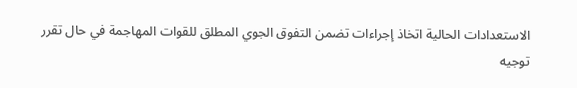الاستعدادات الحالية اتخاذ إجراءات تضمن التفوق الجوي المطلق للقوات المهاجمة في حال تقرر توجيه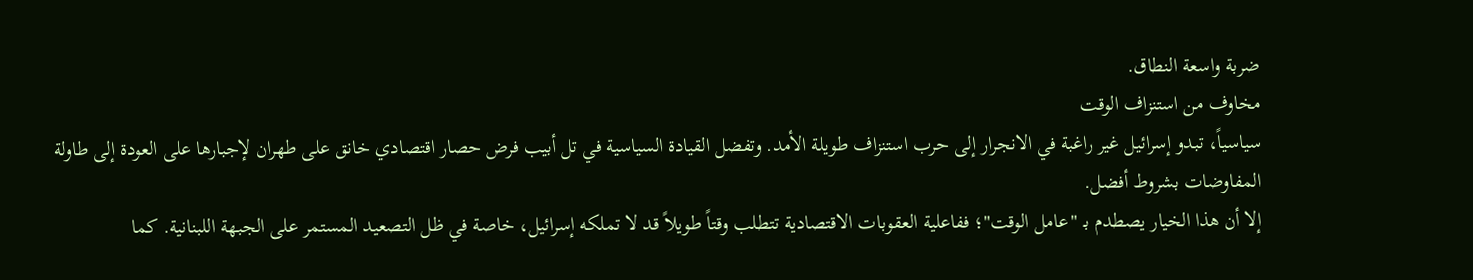ضربة واسعة النطاق.
مخاوف من استنزاف الوقت
سياسياً، تبدو إسرائيل غير راغبة في الانجرار إلى حرب استنزاف طويلة الأمد. وتفضل القيادة السياسية في تل أبيب فرض حصار اقتصادي خانق على طهران لإجبارها على العودة إلى طاولة المفاوضات بشروط أفضل.
إلا أن هذا الخيار يصطدم بـ "عامل الوقت"؛ ففاعلية العقوبات الاقتصادية تتطلب وقتاً طويلاً قد لا تملكه إسرائيل، خاصة في ظل التصعيد المستمر على الجبهة اللبنانية. كما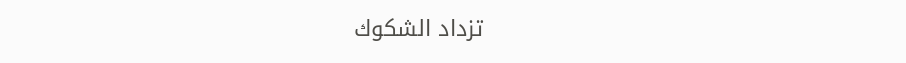تزداد الشكوك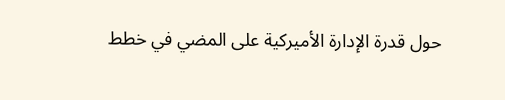حول قدرة الإدارة الأميركية على المضي في خطط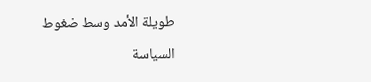طويلة الأمد وسط ضغوط السياسة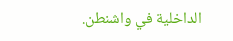الداخلية في واشنطن.